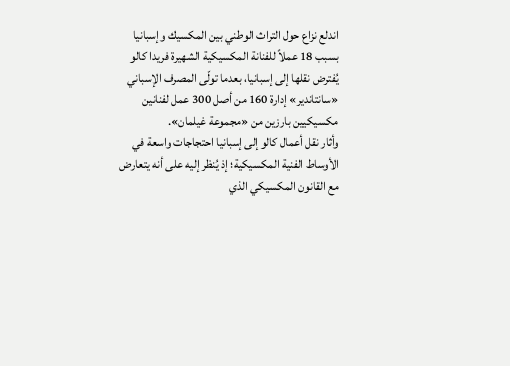اندلع نزاع حول التراث الوطني بين المكسيك وإسبانيا بسبب 18 عملاً للفنانة المكسيكية الشهيرة فريدا كالو يُفترض نقلها إلى إسبانيا، بعدما تولّى المصرف الإسباني «سانتاندير» إدارة 160 من أصل 300 عمل لفنانين مكسيكيين بارزين من «مجموعة غيلمان».
وأثار نقل أعمال كالو إلى إسبانيا احتجاجات واسعة في الأوساط الفنية المكسيكية؛ إذ يُنظر إليه على أنه يتعارض مع القانون المكسيكي الذي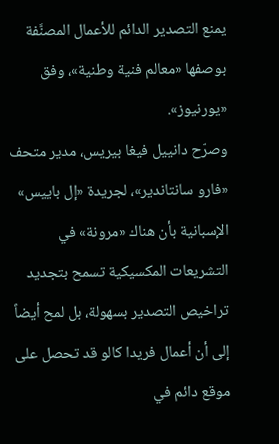يمنع التصدير الدائم للأعمال المصنَّفة بوصفها «معالم فنية وطنية»، وفق «يورنيوز».
وصرّح دانييل فيغا بيريس، مدير متحف «فارو سانتاندير»، لجريدة «إل باييس» الإسبانية بأن هناك «مرونة» في التشريعات المكسيكية تسمح بتجديد تراخيص التصدير بسهولة، بل لمح أيضاً إلى أن أعمال فريدا كالو قد تحصل على موقع دائم في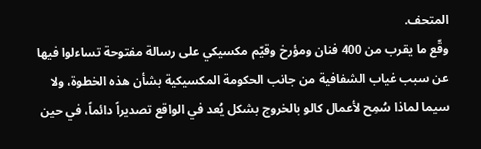المتحف.
وقّع ما يقرب من 400 فنان ومؤرخ وقيّم مكسيكي على رسالة مفتوحة تساءلوا فيها عن سبب غياب الشفافية من جانب الحكومة المكسيكية بشأن هذه الخطوة، ولا سيما لماذا سُمِح لأعمال كالو بالخروج بشكل يُعد في الواقع تصديراً دائماً، في حين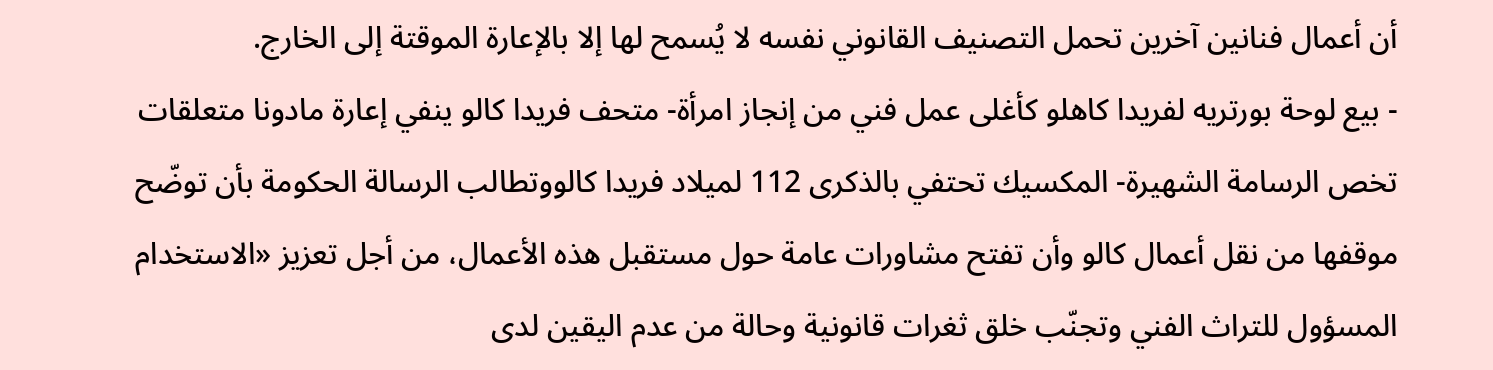أن أعمال فنانين آخرين تحمل التصنيف القانوني نفسه لا يُسمح لها إلا بالإعارة الموقتة إلى الخارج.
- بيع لوحة بورتريه لفريدا كاهلو كأغلى عمل فني من إنجاز امرأة- متحف فريدا كالو ينفي إعارة مادونا متعلقات تخص الرسامة الشهيرة- المكسيك تحتفي بالذكرى 112 لميلاد فريدا كالووتطالب الرسالة الحكومة بأن توضّح موقفها من نقل أعمال كالو وأن تفتح مشاورات عامة حول مستقبل هذه الأعمال، من أجل تعزيز «الاستخدام المسؤول للتراث الفني وتجنّب خلق ثغرات قانونية وحالة من عدم اليقين لدى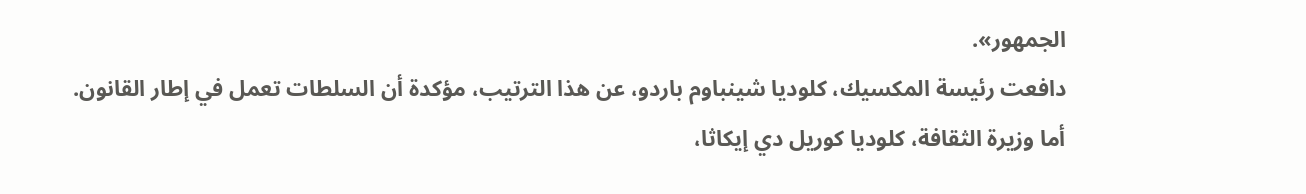الجمهور».
دافعت رئيسة المكسيك، كلوديا شينباوم باردو، عن هذا الترتيب، مؤكدة أن السلطات تعمل في إطار القانون.
أما وزيرة الثقافة، كلوديا كوريل دي إيكاثا،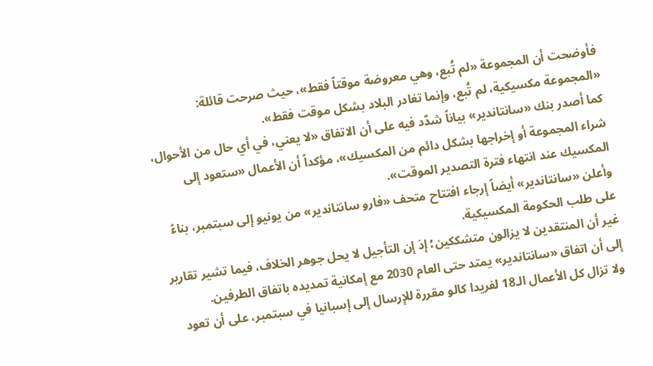فأوضحت أن المجموعة «لم تُبع، وهي معروضة موقتاً فقط»، حيث صرحت قائلة: «المجموعة مكسيكية، لم تُبع، وإنما تغادر البلاد بشكل موقت فقط».
كما أصدر بنك «سانتاندير» بياناً شدّد فيه على أن الاتفاق «لا يعني، في أي حال من الأحوال، شراء المجموعة أو إخراجها بشكل دائم من المكسيك»، مؤكداً أن الأعمال «ستعود إلى المكسيك عند انتهاء فترة التصدير الموقت».
وأعلن «سانتاندير» أيضاً إرجاء افتتاح متحف «فارو سانتاندير» من يونيو إلى سبتمبر، بناءً على طلب الحكومة المكسيكية.
غير أن المنتقدين لا يزالون متشككين؛ إذ إن التأجيل لا يحل جوهر الخلاف، فيما تشير تقارير إلى أن اتفاق «سانتاندير» يمتد حتى العام 2030 مع إمكانية تمديده باتفاق الطرفين.
ولا تزال كل الأعمال الـ18 لفريدا كالو مقررة للإرسال إلى إسبانيا في سبتمبر، على أن تعود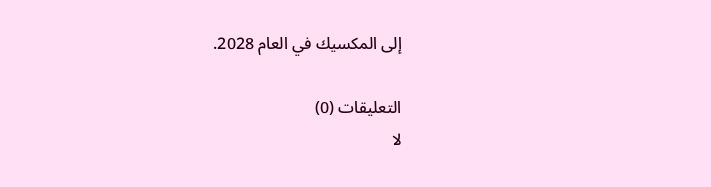إلى المكسيك في العام 2028.

التعليقات (0)
لا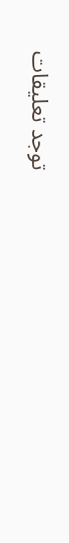توجد تعليقات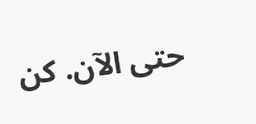حتى الآن. كن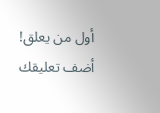أول من يعلق!
أضف تعليقك